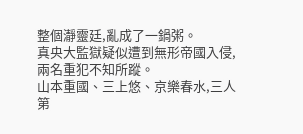整個瀞靈廷,亂成了一鍋粥。
真央大監獄疑似遭到無形帝國入侵,兩名重犯不知所蹤。
山本重國、三上悠、京樂春水,三人第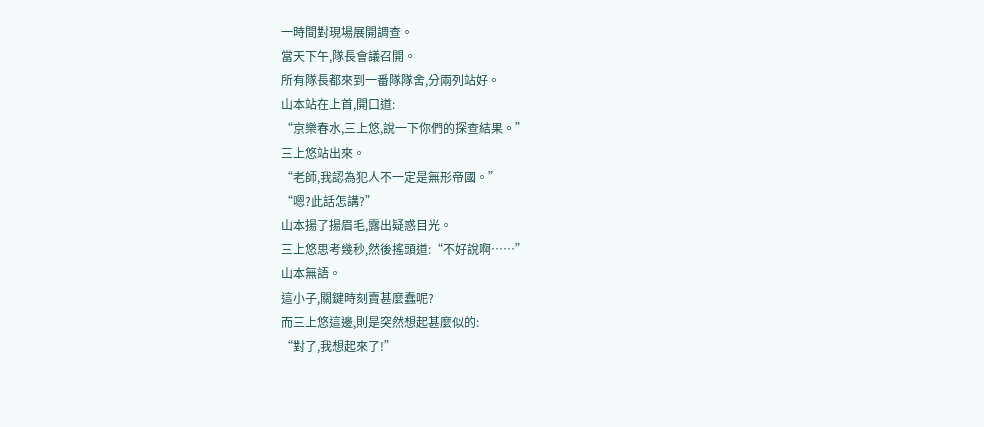一時間對現場展開調查。
當天下午,隊長會議召開。
所有隊長都來到一番隊隊舍,分兩列站好。
山本站在上首,開口道:
“京樂春水,三上悠,說一下你們的探查結果。”
三上悠站出來。
“老師,我認為犯人不一定是無形帝國。”
“嗯?此話怎講?”
山本揚了揚眉毛,露出疑惑目光。
三上悠思考幾秒,然後搖頭道:“不好說啊……”
山本無語。
這小子,關鍵時刻賣甚麼蠢呢?
而三上悠這邊,則是突然想起甚麼似的:
“對了,我想起來了!”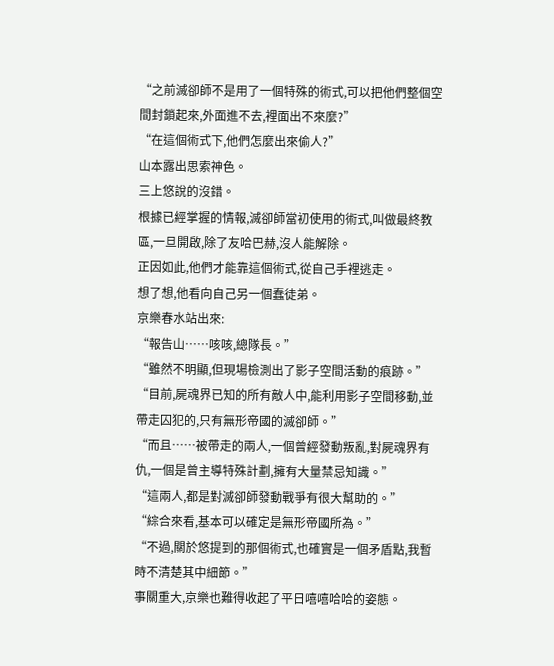“之前滅卻師不是用了一個特殊的術式,可以把他們整個空間封鎖起來,外面進不去,裡面出不來麼?”
“在這個術式下,他們怎麼出來偷人?”
山本露出思索神色。
三上悠說的沒錯。
根據已經掌握的情報,滅卻師當初使用的術式,叫做最終教區,一旦開啟,除了友哈巴赫,沒人能解除。
正因如此,他們才能靠這個術式,從自己手裡逃走。
想了想,他看向自己另一個蠢徒弟。
京樂春水站出來:
“報告山……咳咳,總隊長。”
“雖然不明顯,但現場檢測出了影子空間活動的痕跡。”
“目前,屍魂界已知的所有敵人中,能利用影子空間移動,並帶走囚犯的,只有無形帝國的滅卻師。”
“而且……被帶走的兩人,一個曾經發動叛亂,對屍魂界有仇,一個是曾主導特殊計劃,擁有大量禁忌知識。”
“這兩人,都是對滅卻師發動戰爭有很大幫助的。”
“綜合來看,基本可以確定是無形帝國所為。”
“不過,關於悠提到的那個術式,也確實是一個矛盾點,我暫時不清楚其中細節。”
事關重大,京樂也難得收起了平日嘻嘻哈哈的姿態。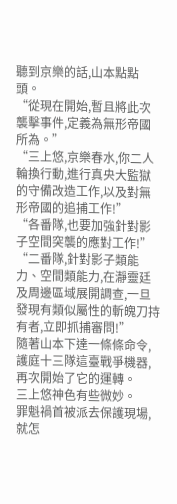聽到京樂的話,山本點點頭。
“從現在開始,暫且將此次襲擊事件,定義為無形帝國所為。”
“三上悠,京樂春水,你二人輪換行動,進行真央大監獄的守備改造工作,以及對無形帝國的追捕工作!”
“各番隊,也要加強針對影子空間突襲的應對工作!”
“二番隊,針對影子類能力、空間類能力,在瀞靈廷及周邊區域展開調查,一旦發現有類似屬性的斬魄刀持有者,立即抓捕審問!”
隨著山本下達一條條命令,護庭十三隊這臺戰爭機器,再次開始了它的運轉。
三上悠神色有些微妙。
罪魁禍首被派去保護現場,就怎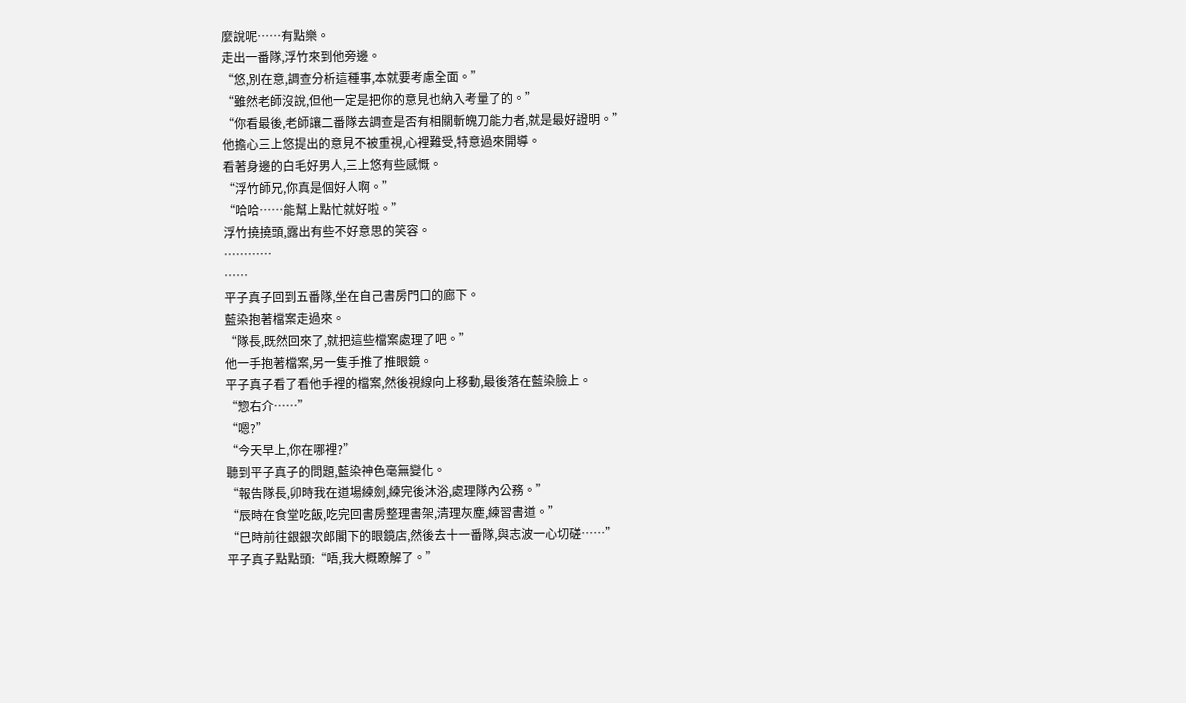麼說呢……有點樂。
走出一番隊,浮竹來到他旁邊。
“悠,別在意,調查分析這種事,本就要考慮全面。”
“雖然老師沒說,但他一定是把你的意見也納入考量了的。”
“你看最後,老師讓二番隊去調查是否有相關斬魄刀能力者,就是最好證明。”
他擔心三上悠提出的意見不被重視,心裡難受,特意過來開導。
看著身邊的白毛好男人,三上悠有些感慨。
“浮竹師兄,你真是個好人啊。”
“哈哈……能幫上點忙就好啦。”
浮竹撓撓頭,露出有些不好意思的笑容。
…………
……
平子真子回到五番隊,坐在自己書房門口的廊下。
藍染抱著檔案走過來。
“隊長,既然回來了,就把這些檔案處理了吧。”
他一手抱著檔案,另一隻手推了推眼鏡。
平子真子看了看他手裡的檔案,然後視線向上移動,最後落在藍染臉上。
“惣右介……”
“嗯?”
“今天早上,你在哪裡?”
聽到平子真子的問題,藍染神色毫無變化。
“報告隊長,卯時我在道場練劍,練完後沐浴,處理隊內公務。”
“辰時在食堂吃飯,吃完回書房整理書架,清理灰塵,練習書道。”
“巳時前往銀銀次郎閣下的眼鏡店,然後去十一番隊,與志波一心切磋……”
平子真子點點頭:“唔,我大概瞭解了。”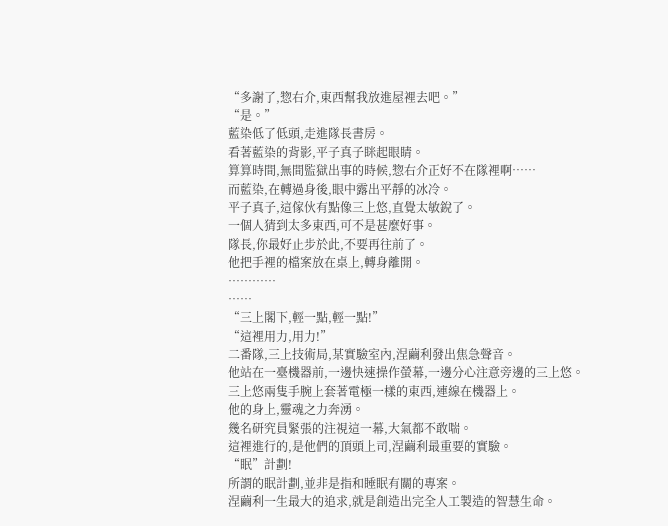“多謝了,惣右介,東西幫我放進屋裡去吧。”
“是。”
藍染低了低頭,走進隊長書房。
看著藍染的背影,平子真子眯起眼睛。
算算時間,無間監獄出事的時候,惣右介正好不在隊裡啊……
而藍染,在轉過身後,眼中露出平靜的冰冷。
平子真子,這傢伙有點像三上悠,直覺太敏銳了。
一個人猜到太多東西,可不是甚麼好事。
隊長,你最好止步於此,不要再往前了。
他把手裡的檔案放在桌上,轉身離開。
…………
……
“三上閣下,輕一點,輕一點!”
“這裡用力,用力!”
二番隊,三上技術局,某實驗室內,涅繭利發出焦急聲音。
他站在一臺機器前,一邊快速操作螢幕,一邊分心注意旁邊的三上悠。
三上悠兩隻手腕上套著電極一樣的東西,連線在機器上。
他的身上,靈魂之力奔湧。
幾名研究員緊張的注視這一幕,大氣都不敢喘。
這裡進行的,是他們的頂頭上司,涅繭利最重要的實驗。
“眠”計劃!
所謂的眠計劃,並非是指和睡眠有關的專案。
涅繭利一生最大的追求,就是創造出完全人工製造的智慧生命。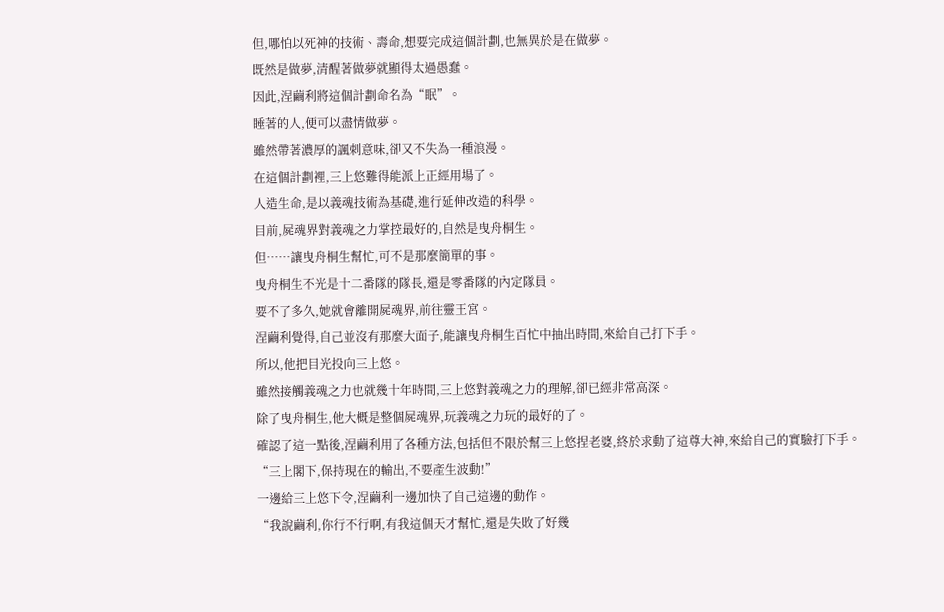但,哪怕以死神的技術、壽命,想要完成這個計劃,也無異於是在做夢。
既然是做夢,清醒著做夢就顯得太過愚蠢。
因此,涅繭利將這個計劃命名為“眠”。
睡著的人,便可以盡情做夢。
雖然帶著濃厚的諷刺意味,卻又不失為一種浪漫。
在這個計劃裡,三上悠難得能派上正經用場了。
人造生命,是以義魂技術為基礎,進行延伸改造的科學。
目前,屍魂界對義魂之力掌控最好的,自然是曳舟桐生。
但……讓曳舟桐生幫忙,可不是那麼簡單的事。
曳舟桐生不光是十二番隊的隊長,還是零番隊的內定隊員。
要不了多久,她就會離開屍魂界,前往靈王宮。
涅繭利覺得,自己並沒有那麼大面子,能讓曳舟桐生百忙中抽出時間,來給自己打下手。
所以,他把目光投向三上悠。
雖然接觸義魂之力也就幾十年時間,三上悠對義魂之力的理解,卻已經非常高深。
除了曳舟桐生,他大概是整個屍魂界,玩義魂之力玩的最好的了。
確認了這一點後,涅繭利用了各種方法,包括但不限於幫三上悠捏老婆,終於求動了這尊大神,來給自己的實驗打下手。
“三上閣下,保持現在的輸出,不要產生波動!”
一邊給三上悠下令,涅繭利一邊加快了自己這邊的動作。
“我說繭利,你行不行啊,有我這個天才幫忙,還是失敗了好幾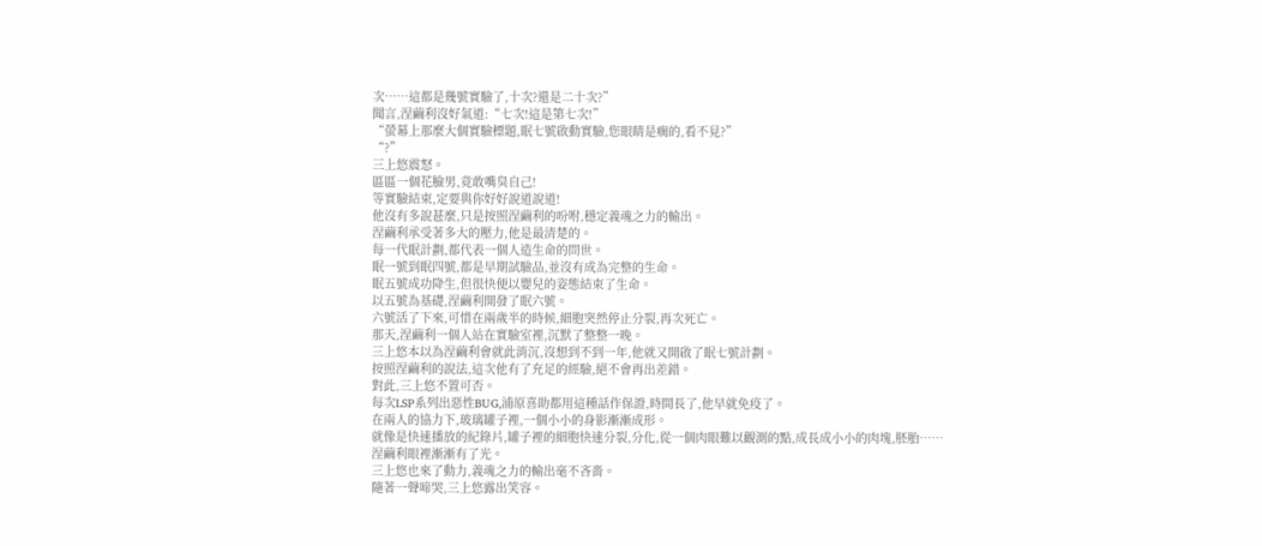次……這都是幾號實驗了,十次?還是二十次?”
聞言,涅繭利沒好氣道:“七次!這是第七次!”
“螢幕上那麼大個實驗標題,眠七號啟動實驗,您眼睛是瘸的,看不見?”
“?”
三上悠震怒。
區區一個花臉男,竟敢嘴臭自己!
等實驗結束,定要與你好好說道說道!
他沒有多說甚麼,只是按照涅繭利的吩咐,穩定義魂之力的輸出。
涅繭利承受著多大的壓力,他是最清楚的。
每一代眠計劃,都代表一個人造生命的問世。
眠一號到眠四號,都是早期試驗品,並沒有成為完整的生命。
眠五號成功降生,但很快便以嬰兒的姿態結束了生命。
以五號為基礎,涅繭利開發了眠六號。
六號活了下來,可惜在兩歲半的時候,細胞突然停止分裂,再次死亡。
那天,涅繭利一個人站在實驗室裡,沉默了整整一晚。
三上悠本以為涅繭利會就此消沉,沒想到不到一年,他就又開啟了眠七號計劃。
按照涅繭利的說法,這次他有了充足的經驗,絕不會再出差錯。
對此,三上悠不置可否。
每次LSP系列出惡性BUG,浦原喜助都用這種話作保證,時間長了,他早就免疫了。
在兩人的協力下,玻璃罐子裡,一個小小的身影漸漸成形。
就像是快速播放的紀錄片,罐子裡的細胞快速分裂,分化,從一個肉眼難以觀測的點,成長成小小的肉塊,胚胎……
涅繭利眼裡漸漸有了光。
三上悠也來了動力,義魂之力的輸出毫不吝嗇。
隨著一聲啼哭,三上悠露出笑容。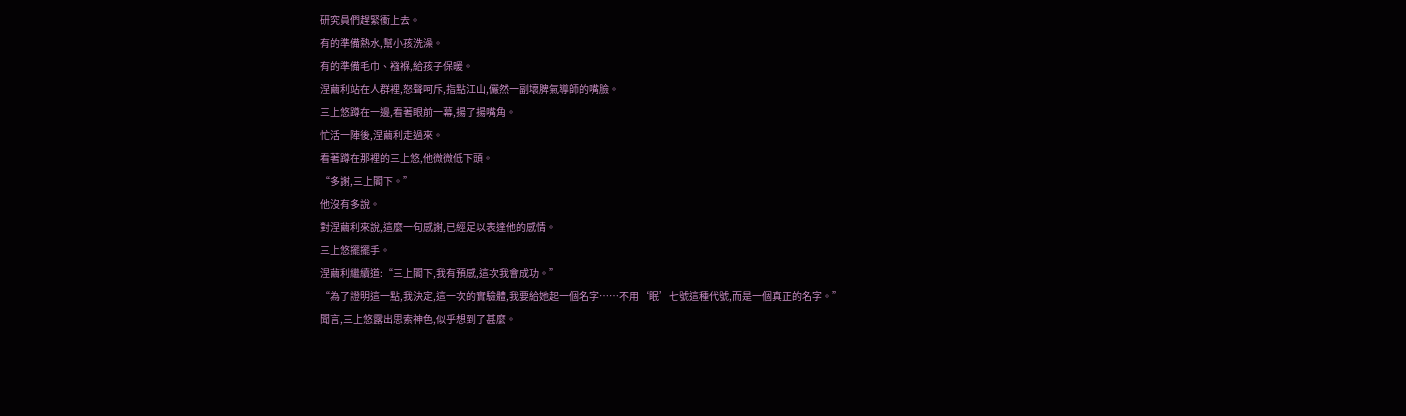研究員們趕緊衝上去。
有的準備熱水,幫小孩洗澡。
有的準備毛巾、襁褓,給孩子保暖。
涅繭利站在人群裡,怒聲呵斥,指點江山,儼然一副壞脾氣導師的嘴臉。
三上悠蹲在一邊,看著眼前一幕,揚了揚嘴角。
忙活一陣後,涅繭利走過來。
看著蹲在那裡的三上悠,他微微低下頭。
“多謝,三上閣下。”
他沒有多說。
對涅繭利來說,這麼一句感謝,已經足以表達他的感情。
三上悠擺擺手。
涅繭利繼續道:“三上閣下,我有預感,這次我會成功。”
“為了證明這一點,我決定,這一次的實驗體,我要給她起一個名字……不用‘眠’七號這種代號,而是一個真正的名字。”
聞言,三上悠露出思索神色,似乎想到了甚麼。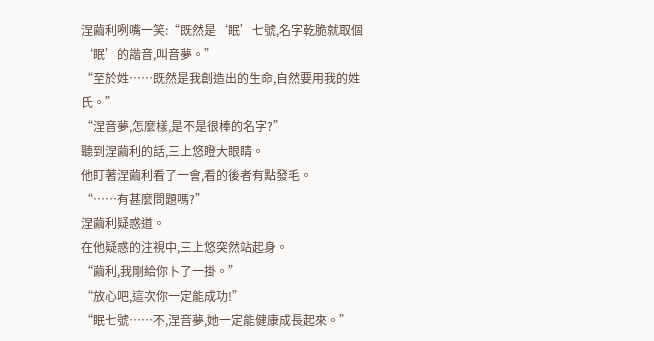涅繭利咧嘴一笑:“既然是‘眠’七號,名字乾脆就取個‘眠’的諧音,叫音夢。”
“至於姓……既然是我創造出的生命,自然要用我的姓氏。”
“涅音夢,怎麼樣,是不是很棒的名字?”
聽到涅繭利的話,三上悠瞪大眼睛。
他盯著涅繭利看了一會,看的後者有點發毛。
“……有甚麼問題嗎?”
涅繭利疑惑道。
在他疑惑的注視中,三上悠突然站起身。
“繭利,我剛給你卜了一掛。”
“放心吧,這次你一定能成功!”
“眠七號……不,涅音夢,她一定能健康成長起來。”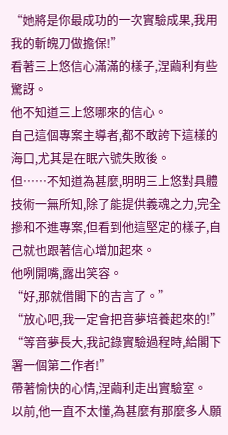“她將是你最成功的一次實驗成果,我用我的斬魄刀做擔保!”
看著三上悠信心滿滿的樣子,涅繭利有些驚訝。
他不知道三上悠哪來的信心。
自己這個專案主導者,都不敢誇下這樣的海口,尤其是在眠六號失敗後。
但……不知道為甚麼,明明三上悠對具體技術一無所知,除了能提供義魂之力,完全摻和不進專案,但看到他這堅定的樣子,自己就也跟著信心增加起來。
他咧開嘴,露出笑容。
“好,那就借閣下的吉言了。”
“放心吧,我一定會把音夢培養起來的!”
“等音夢長大,我記錄實驗過程時,給閣下署一個第二作者!”
帶著愉快的心情,涅繭利走出實驗室。
以前,他一直不太懂,為甚麼有那麼多人願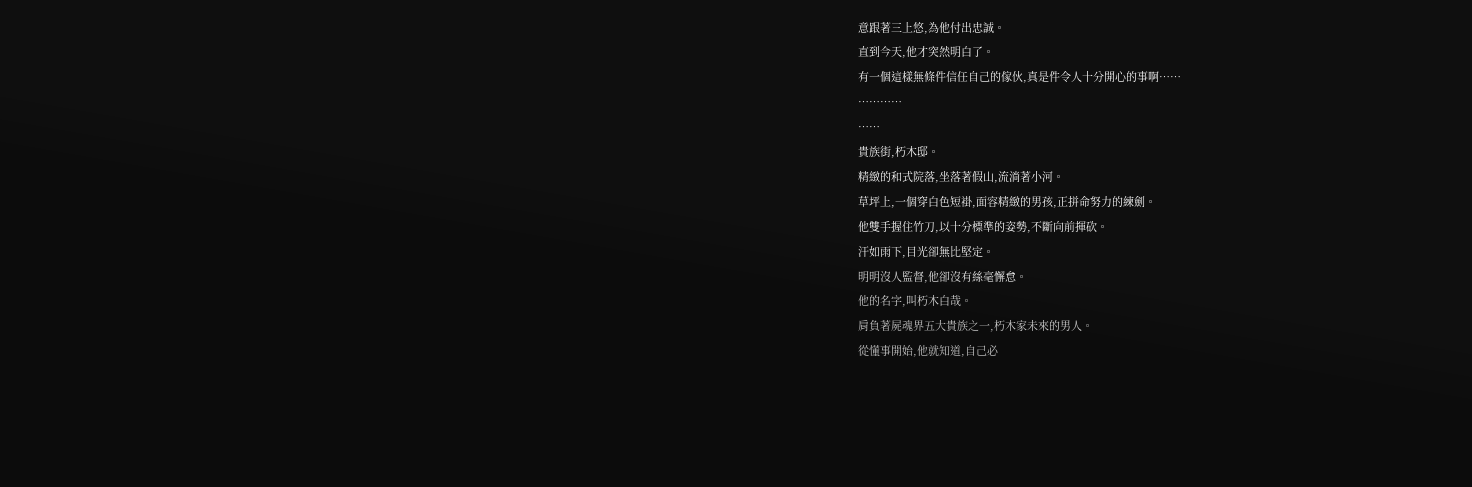意跟著三上悠,為他付出忠誠。
直到今天,他才突然明白了。
有一個這樣無條件信任自己的傢伙,真是件令人十分開心的事啊……
…………
……
貴族街,朽木邸。
精緻的和式院落,坐落著假山,流淌著小河。
草坪上,一個穿白色短褂,面容精緻的男孩,正拼命努力的練劍。
他雙手握住竹刀,以十分標準的姿勢,不斷向前揮砍。
汗如雨下,目光卻無比堅定。
明明沒人監督,他卻沒有絲毫懈怠。
他的名字,叫朽木白哉。
肩負著屍魂界五大貴族之一,朽木家未來的男人。
從懂事開始,他就知道,自己必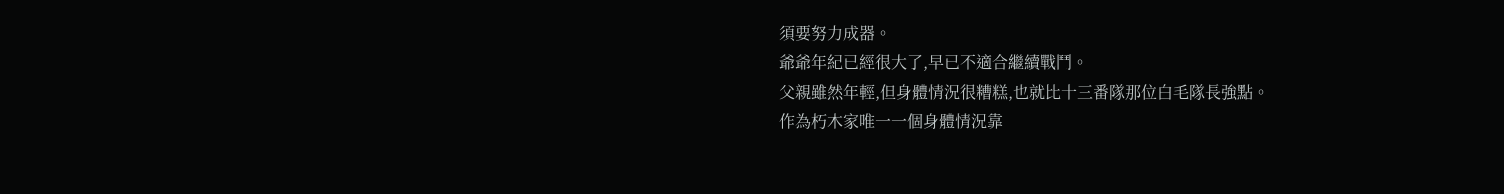須要努力成器。
爺爺年紀已經很大了,早已不適合繼續戰鬥。
父親雖然年輕,但身體情況很糟糕,也就比十三番隊那位白毛隊長強點。
作為朽木家唯一一個身體情況靠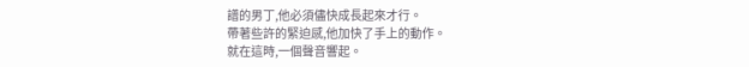譜的男丁,他必須儘快成長起來才行。
帶著些許的緊迫感,他加快了手上的動作。
就在這時,一個聲音響起。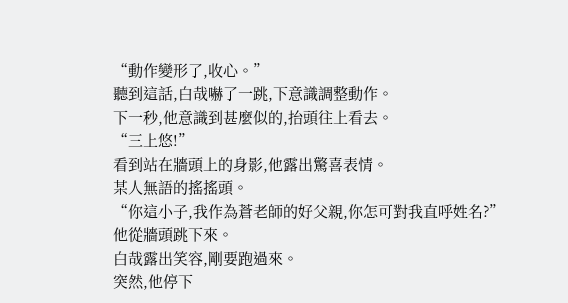“動作變形了,收心。”
聽到這話,白哉嚇了一跳,下意識調整動作。
下一秒,他意識到甚麼似的,抬頭往上看去。
“三上悠!”
看到站在牆頭上的身影,他露出驚喜表情。
某人無語的搖搖頭。
“你這小子,我作為蒼老師的好父親,你怎可對我直呼姓名?”
他從牆頭跳下來。
白哉露出笑容,剛要跑過來。
突然,他停下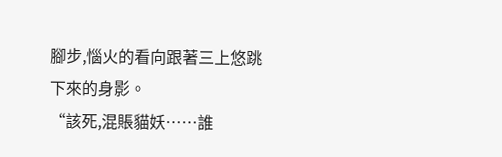腳步,惱火的看向跟著三上悠跳下來的身影。
“該死,混賬貓妖……誰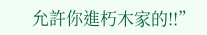允許你進朽木家的!!”